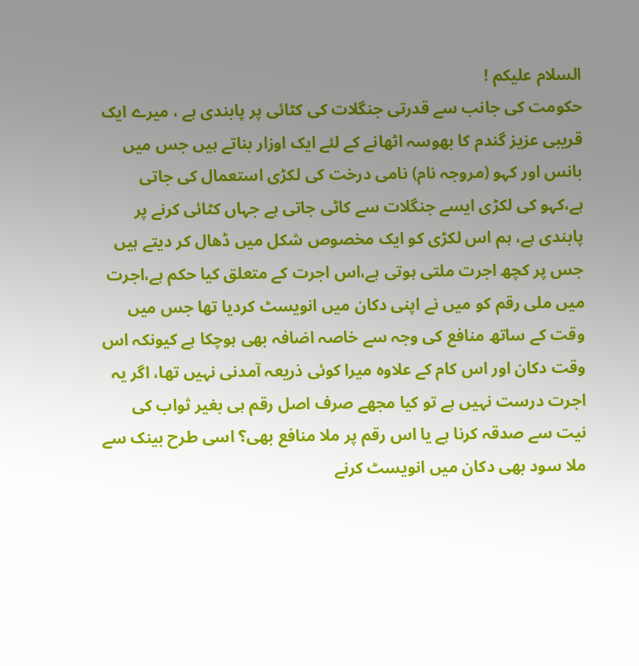السلام علیکم !
حکومت کی جانب سے قدرتی جنگلات کی کٹائی پر پابندی ہے ، میرے ایک قریبی عزیز گندم کا بھوسہ اٹھانے کے لئے ایک اوزار بناتے ہیں جس میں بانس اور کہو (مروجہ نام) نامی درخت کی لکڑی استعمال کی جاتی ہے،کہو کی لکڑی ایسے جنگلات سے کاٹی جاتی ہے جہاں کٹائی کرنے پر پابندی ہے، ہم اس لکڑی کو ایک مخصوص شکل میں ڈھال کر دیتے ہیں جس پر کچھ اجرت ملتی ہوتی ہے،اس اجرت کے متعلق کیا حکم ہے،اجرت میں ملی رقم کو میں نے اپنی دکان میں انویسٹ کردیا تھا جس میں وقت کے ساتھ منافع کی وجہ سے خاصہ اضافہ بھی ہوچکا ہے کیونکہ اس وقت دکان اور اس کام کے علاوہ میرا کوئی ذریعہ آمدنی نہیں تھا، اگر یہ اجرت درست نہیں ہے تو کیا مجھے صرف اصل رقم ہی بغیر ثواب کی نیت سے صدقہ کرنا ہے یا اس رقم پر ملا منافع بھی؟ اسی طرح بینک سے ملا سود بھی دکان میں انویسٹ کرنے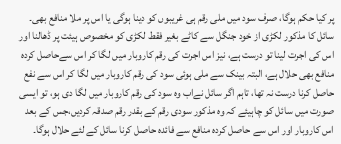پر کیا حکم ہوگا، صرف سود میں ملی رقم ہی غریبوں کو دینا ہوگی یا اس پر ملا منافع بھی۔
سائل کا مذکور لکڑی از خود جنگل سے کاٹے بغیر فقط لکڑی کو مخصوص ہیئت پر ڈھالنا اور اس کی اجرت لینا تو درست ہے، نیز اس اجرت کی رقم کاروبار میں لگا کر اس سےحاصل کردہ منافع بھی حلال ہے، البتہ بینک سے ملی ہوئی سود کی رقم کاروبار میں لگا کر اس سے نفع حاصل کرنا درست نہ تھا، تاہم اگر سائل نےاب وہ سود کی رقم کاروبار میں لگا دی ہو، تو ایسی صورت میں سائل کو چاہیئے کہ وہ مذکور سودی رقم کے بقدر رقم صدقہ کردیں،جس کے بعد اس کاروبار اور اس سے حاصل کردہ منافع سے فائدہ حاصل کرنا سائل کے لئے حلال ہوگا۔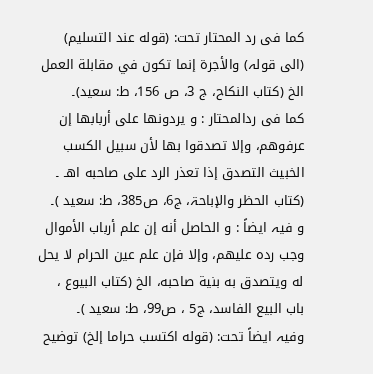کما فی رد المحتار تحت: (قوله عند التسليم) (الی قولہ) والأجرة إنما تكون في مقابلة العمل الخ (کتاب النکاح، ج 3، ص 156، ط: سعید)۔
کما فی ردالمحتار : و يردونها على أربابها إن عرفوهم، وإلا تصدقوا بها لأن سبيل الكسب الخبيث التصدق إذا تعذر الرد على صاحبه اهـ ۔ (کتاب الحظر والإباحۃ، ج6، ص385، ط: سعید )۔
و فیہ ایضاً : و الحاصل أنه إن علم أرباب الأموال وجب رده عليهم، وإلا فإن علم عين الحرام لا يحل له ويتصدق به بنية صاحبه، الخ (کتاب البیوع ، باب البیع الفاسد، ج5 ، ص99، ط: سعید )۔
وفیہ ایضاً تحت: (قوله اكتسب حراما إلخ) توضيح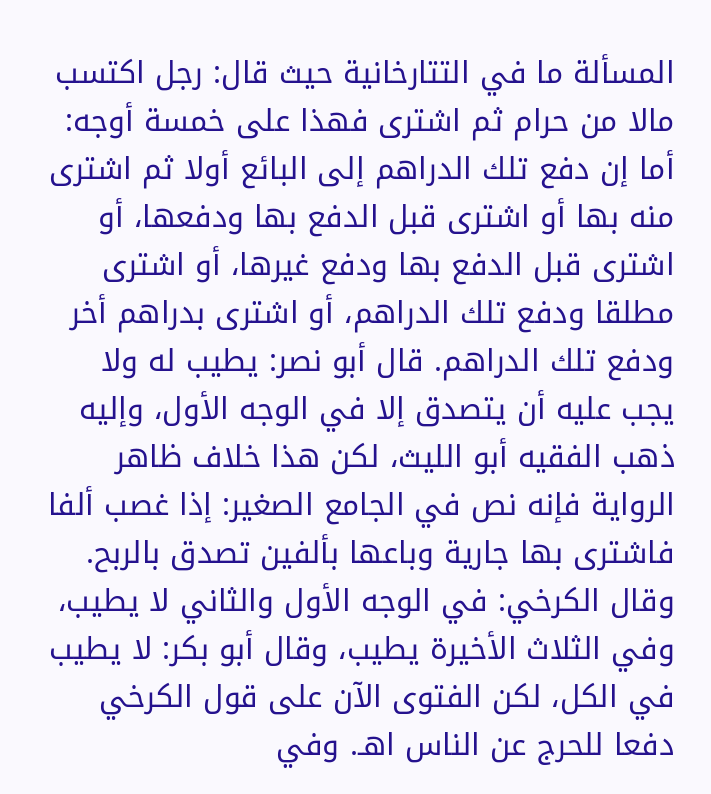المسألة ما في التتارخانية حيث قال: رجل اكتسب مالا من حرام ثم اشترى فهذا على خمسة أوجه: أما إن دفع تلك الدراهم إلى البائع أولا ثم اشترى منه بها أو اشترى قبل الدفع بها ودفعها، أو اشترى قبل الدفع بها ودفع غيرها، أو اشترى مطلقا ودفع تلك الدراهم، أو اشترى بدراهم أخر ودفع تلك الدراهم. قال أبو نصر: يطيب له ولا يجب عليه أن يتصدق إلا في الوجه الأول، وإليه ذهب الفقيه أبو الليث، لكن هذا خلاف ظاهر الرواية فإنه نص في الجامع الصغير: إذا غصب ألفا فاشترى بها جارية وباعها بألفين تصدق بالربح. وقال الكرخي: في الوجه الأول والثاني لا يطيب، وفي الثلاث الأخيرة يطيب، وقال أبو بكر: لا يطيب في الكل، لكن الفتوى الآن على قول الكرخي دفعا للحرج عن الناس اهـ. وفي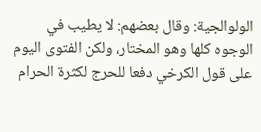الولوالجية: وقال بعضهم: لا يطيب في الوجوه كلها وهو المختار، ولكن الفتوى اليوم على قول الكرخي دفعا للحرج لكثرة الحرام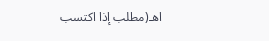اهـ(مطلب إذا اكتسب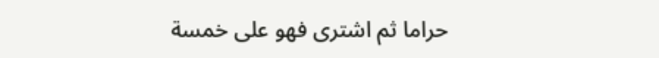حراما ثم اشترى فهو على خمسة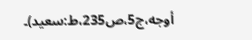أوجه،ج5،ص235،ط:سعید)۔